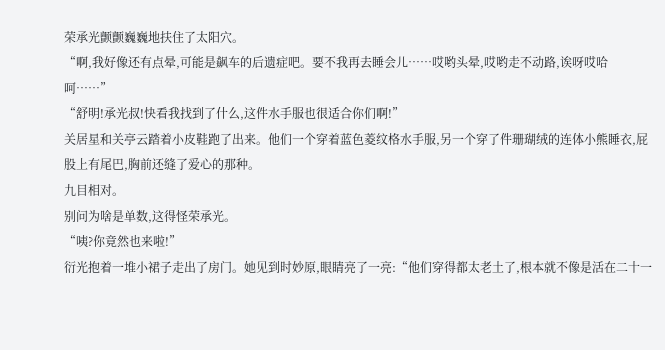荣承光颤颤巍巍地扶住了太阳穴。
“啊,我好像还有点晕,可能是飙车的后遗症吧。要不我再去睡会儿……哎哟头晕,哎哟走不动路,诶呀哎哈呵……”
“舒明!承光叔!快看我找到了什么,这件水手服也很适合你们啊!”
关居星和关亭云踏着小皮鞋跑了出来。他们一个穿着蓝色菱纹格水手服,另一个穿了件珊瑚绒的连体小熊睡衣,屁股上有尾巴,胸前还缝了爱心的那种。
九目相对。
别问为啥是单数,这得怪荣承光。
“咦?你竟然也来啦!”
衍光抱着一堆小裙子走出了房门。她见到时妙原,眼睛亮了一亮:“他们穿得都太老土了,根本就不像是活在二十一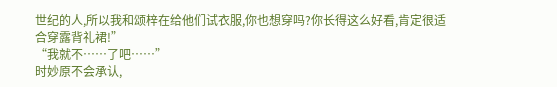世纪的人,所以我和颂梓在给他们试衣服,你也想穿吗?你长得这么好看,肯定很适合穿露背礼裙!”
“我就不……了吧……”
时妙原不会承认,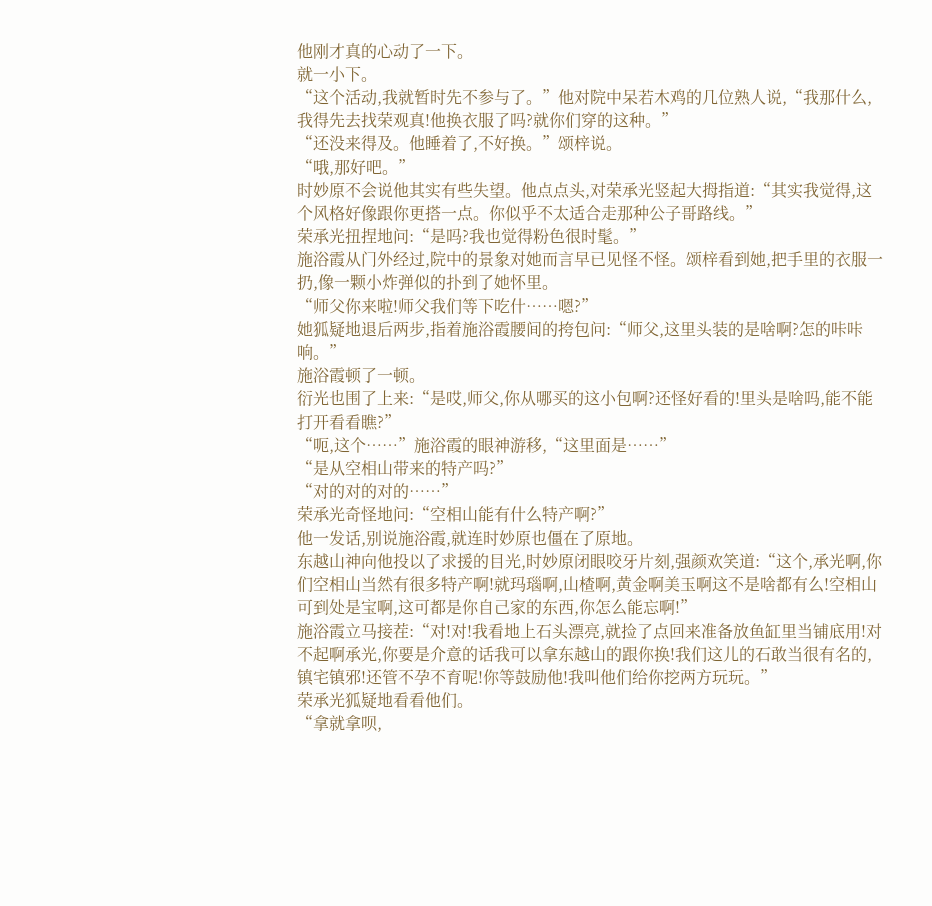他刚才真的心动了一下。
就一小下。
“这个活动,我就暂时先不参与了。”他对院中呆若木鸡的几位熟人说,“我那什么,我得先去找荣观真!他换衣服了吗?就你们穿的这种。”
“还没来得及。他睡着了,不好换。”颂梓说。
“哦,那好吧。”
时妙原不会说他其实有些失望。他点点头,对荣承光竖起大拇指道:“其实我觉得,这个风格好像跟你更搭一点。你似乎不太适合走那种公子哥路线。”
荣承光扭捏地问:“是吗?我也觉得粉色很时髦。”
施浴霞从门外经过,院中的景象对她而言早已见怪不怪。颂梓看到她,把手里的衣服一扔,像一颗小炸弹似的扑到了她怀里。
“师父你来啦!师父我们等下吃什……嗯?”
她狐疑地退后两步,指着施浴霞腰间的挎包问:“师父,这里头装的是啥啊?怎的咔咔响。”
施浴霞顿了一顿。
衍光也围了上来:“是哎,师父,你从哪买的这小包啊?还怪好看的!里头是啥吗,能不能打开看看瞧?”
“呃,这个……”施浴霞的眼神游移,“这里面是……”
“是从空相山带来的特产吗?”
“对的对的对的……”
荣承光奇怪地问:“空相山能有什么特产啊?”
他一发话,别说施浴霞,就连时妙原也僵在了原地。
东越山神向他投以了求援的目光,时妙原闭眼咬牙片刻,强颜欢笑道:“这个,承光啊,你们空相山当然有很多特产啊!就玛瑙啊,山楂啊,黄金啊美玉啊这不是啥都有么!空相山可到处是宝啊,这可都是你自己家的东西,你怎么能忘啊!”
施浴霞立马接茬:“对!对!我看地上石头漂亮,就捡了点回来准备放鱼缸里当铺底用!对不起啊承光,你要是介意的话我可以拿东越山的跟你换!我们这儿的石敢当很有名的,镇宅镇邪!还管不孕不育呢!你等鼓励他!我叫他们给你挖两方玩玩。”
荣承光狐疑地看看他们。
“拿就拿呗,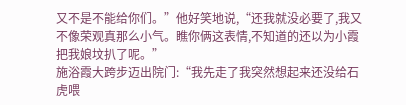又不是不能给你们。”他好笑地说,“还我就没必要了,我又不像荣观真那么小气。瞧你俩这表情,不知道的还以为小霞把我娘坟扒了呢。”
施浴霞大跨步迈出院门:“我先走了我突然想起来还没给石虎喂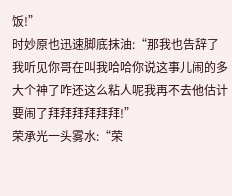饭!”
时妙原也迅速脚底抹油:“那我也告辞了我听见你哥在叫我哈哈你说这事儿闹的多大个神了咋还这么粘人呢我再不去他估计要闹了拜拜拜拜拜拜!”
荣承光一头雾水:“荣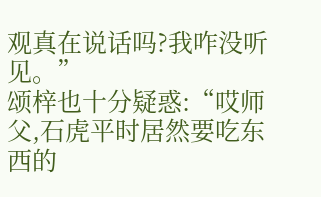观真在说话吗?我咋没听见。”
颂梓也十分疑惑:“哎师父,石虎平时居然要吃东西的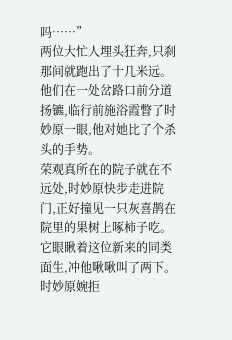吗……”
两位大忙人埋头狂奔,只刹那间就跑出了十几米远。他们在一处岔路口前分道扬镳,临行前施浴霞瞥了时妙原一眼,他对她比了个杀头的手势。
荣观真所在的院子就在不远处,时妙原快步走进院门,正好撞见一只灰喜鹊在院里的果树上啄柿子吃。
它眼瞅着这位新来的同类面生,冲他啾啾叫了两下。
时妙原婉拒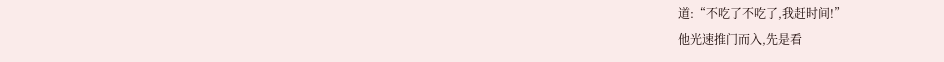道:“不吃了不吃了,我赶时间!”
他光速推门而入,先是看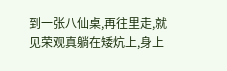到一张八仙桌,再往里走,就见荣观真躺在矮炕上,身上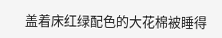盖着床红绿配色的大花棉被睡得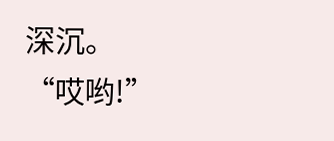深沉。
“哎哟!”